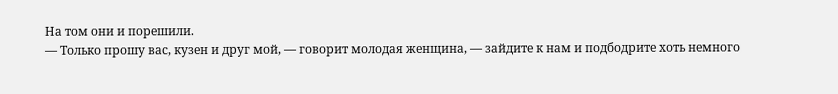На том они и порешили.
— Только прошу вас, кузен и друг мой, — говорит молодая женщина, — зайдите к нам и подбодрите хоть немного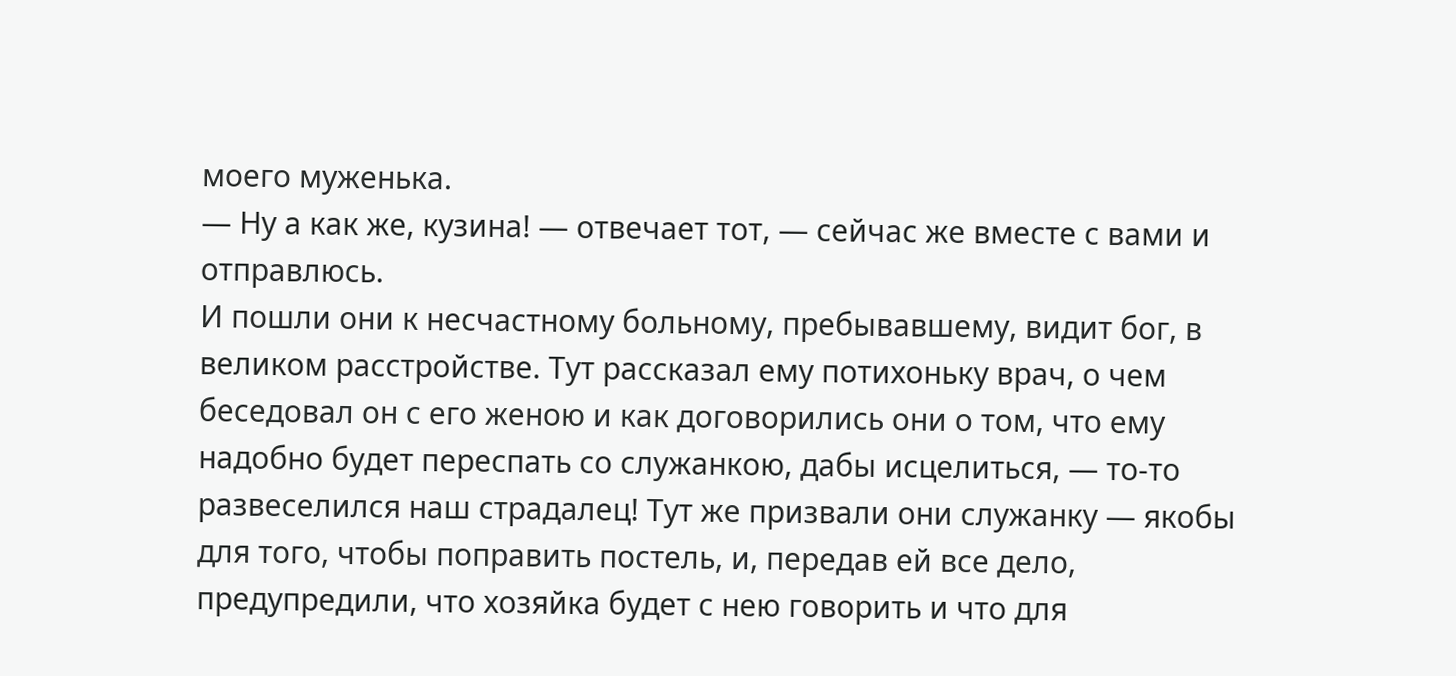моего муженька.
— Ну а как же, кузина! — отвечает тот, — сейчас же вместе с вами и отправлюсь.
И пошли они к несчастному больному, пребывавшему, видит бог, в великом расстройстве. Тут рассказал ему потихоньку врач, о чем беседовал он с его женою и как договорились они о том, что ему надобно будет переспать со служанкою, дабы исцелиться, — то-то развеселился наш страдалец! Тут же призвали они служанку — якобы для того, чтобы поправить постель, и, передав ей все дело, предупредили, что хозяйка будет с нею говорить и что для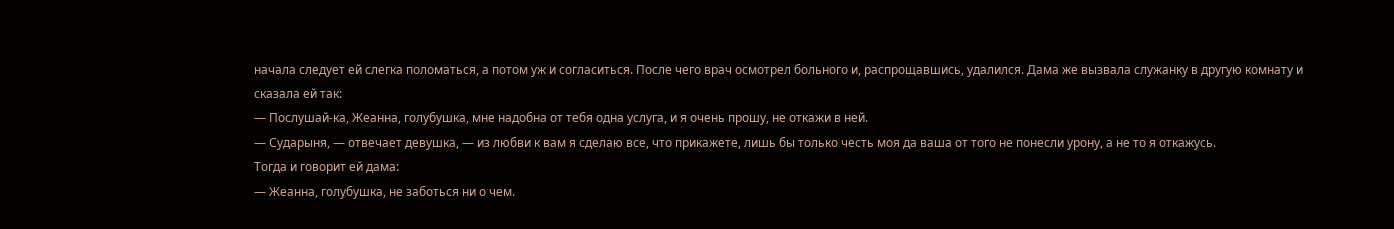начала следует ей слегка поломаться, а потом уж и согласиться. После чего врач осмотрел больного и, распрощавшись, удалился. Дама же вызвала служанку в другую комнату и сказала ей так:
— Послушай-ка, Жеанна, голубушка, мне надобна от тебя одна услуга, и я очень прошу, не откажи в ней.
— Сударыня, — отвечает девушка, — из любви к вам я сделаю все, что прикажете, лишь бы только честь моя да ваша от того не понесли урону, а не то я откажусь.
Тогда и говорит ей дама:
— Жеанна, голубушка, не заботься ни о чем.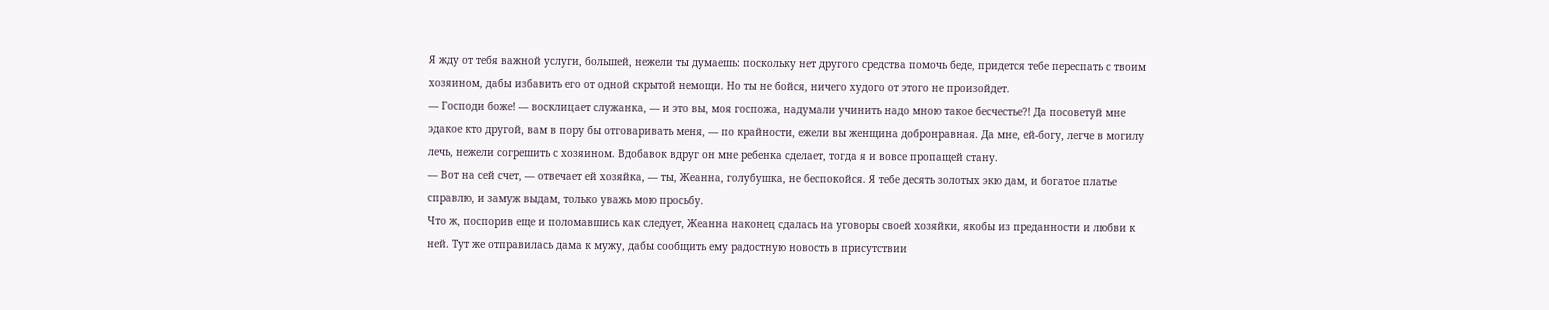Я жду от тебя важной услуги, большей, нежели ты думаешь: поскольку нет другого средства помочь беде, придется тебе переспать с твоим хозяином, дабы избавить его от одной скрытой немощи. Но ты не бойся, ничего худого от этого не произойдет.
— Господи боже! — восклицает служанка, — и это вы, моя госпожа, надумали учинить надо мною такое бесчестье?! Да посоветуй мне эдакое кто другой, вам в пору бы отговаривать меня, — по крайности, ежели вы женщина добронравная. Да мне, ей-богу, легче в могилу лечь, нежели согрешить с хозяином. Вдобавок вдруг он мне ребенка сделает, тогда я и вовсе пропащей стану.
— Вот на сей счет, — отвечает ей хозяйка, — ты, Жеанна, голубушка, не беспокойся. Я тебе десять золотых экю дам, и богатое платье справлю, и замуж выдам, только уважь мою просьбу.
Что ж, поспорив еще и поломавшись как следует, Жеанна наконец сдалась на уговоры своей хозяйки, якобы из преданности и любви к ней. Тут же отправилась дама к мужу, дабы сообщить ему радостную новость в присутствии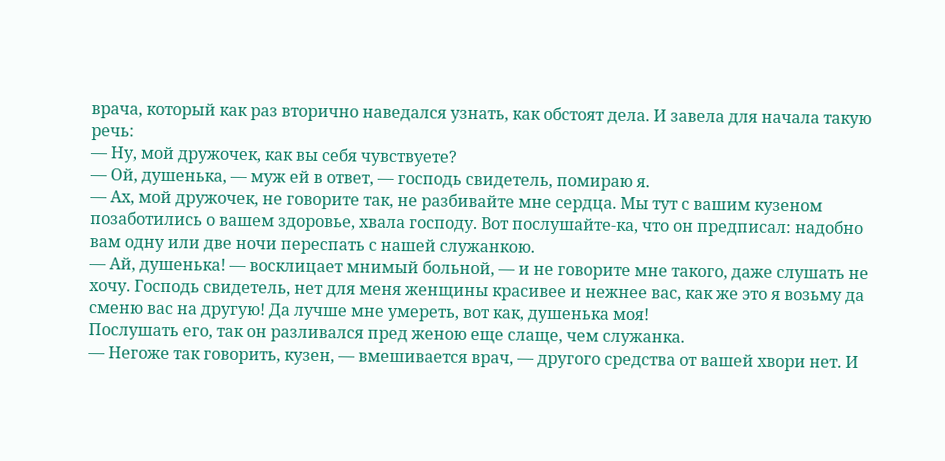врача, который как раз вторично наведался узнать, как обстоят дела. И завела для начала такую речь:
— Ну, мой дружочек, как вы себя чувствуете?
— Ой, душенька, — муж ей в ответ, — господь свидетель, помираю я.
— Ах, мой дружочек, не говорите так, не разбивайте мне сердца. Мы тут с вашим кузеном позаботились о вашем здоровье, хвала господу. Вот послушайте-ка, что он предписал: надобно вам одну или две ночи переспать с нашей служанкою.
— Ай, душенька! — восклицает мнимый больной, — и не говорите мне такого, даже слушать не хочу. Господь свидетель, нет для меня женщины красивее и нежнее вас, как же это я возьму да сменю вас на другую! Да лучше мне умереть, вот как, душенька моя!
Послушать его, так он разливался пред женою еще слаще, чем служанка.
— Негоже так говорить, кузен, — вмешивается врач, — другого средства от вашей хвори нет. И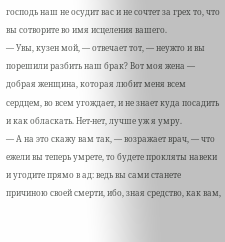господь наш не осудит вас и не сочтет за грех то, что вы сотворите во имя исцеления вашего.
— Увы, кузен мой, — отвечает тот, — неужто и вы порешили разбить наш брак? Вот моя жена — добрая женщина, которая любит меня всем сердцем, во всем угождает, и не знает куда посадить и как обласкать. Нет-нет, лучше уж я умру.
— А на это скажу вам так, — возражает врач, — что ежели вы теперь умрете, то будете прокляты навеки и угодите прямо в ад: ведь вы сами станете причиною своей смерти, ибо, зная средство, как вам,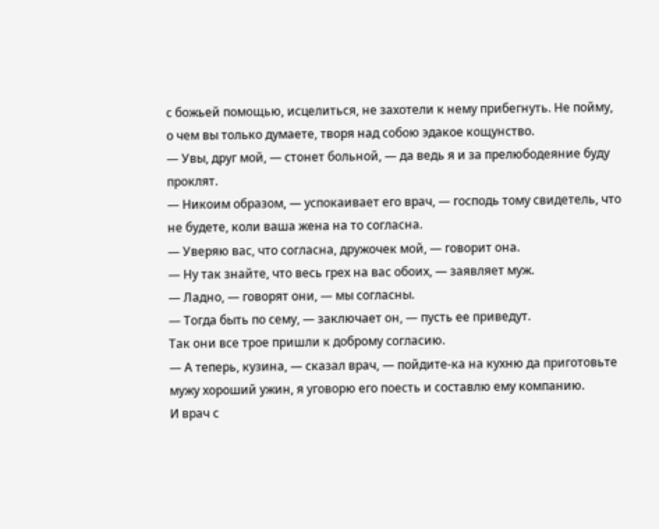с божьей помощью, исцелиться, не захотели к нему прибегнуть. Не пойму, о чем вы только думаете, творя над собою эдакое кощунство.
— Увы, друг мой, — стонет больной, — да ведь я и за прелюбодеяние буду проклят.
— Никоим образом, — успокаивает его врач, — господь тому свидетель, что не будете, коли ваша жена на то согласна.
— Уверяю вас, что согласна, дружочек мой, — говорит она.
— Ну так знайте, что весь грех на вас обоих, — заявляет муж.
— Ладно, — говорят они, — мы согласны.
— Тогда быть по сему, — заключает он, — пусть ее приведут.
Так они все трое пришли к доброму согласию.
— А теперь, кузина, — сказал врач, — пойдите-ка на кухню да приготовьте мужу хороший ужин, я уговорю его поесть и составлю ему компанию.
И врач с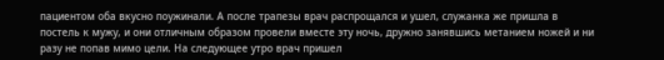пациентом оба вкусно поужинали. А после трапезы врач распрощался и ушел, служанка же пришла в постель к мужу, и они отличным образом провели вместе эту ночь, дружно занявшись метанием ножей и ни разу не попав мимо цели. На следующее утро врач пришел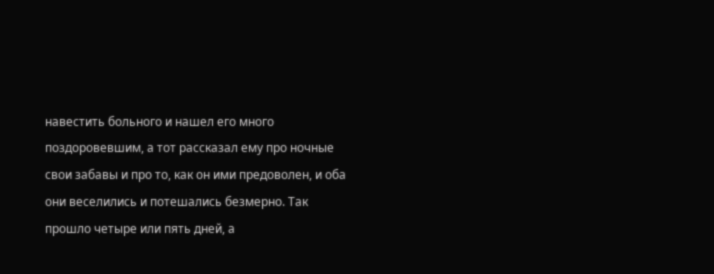навестить больного и нашел его много поздоровевшим, а тот рассказал ему про ночные свои забавы и про то, как он ими предоволен, и оба они веселились и потешались безмерно. Так прошло четыре или пять дней, а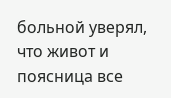больной уверял, что живот и поясница все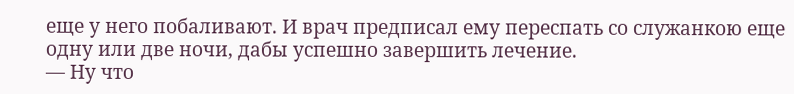еще у него побаливают. И врач предписал ему переспать со служанкою еще одну или две ночи, дабы успешно завершить лечение.
— Ну что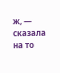ж, — сказала на то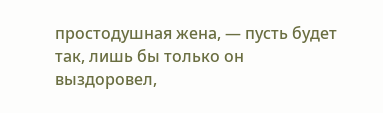простодушная жена, — пусть будет так, лишь бы только он выздоровел,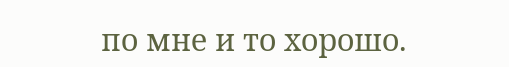по мне и то хорошо.